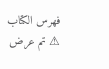فهرس الكتاب
⚠ تم عرض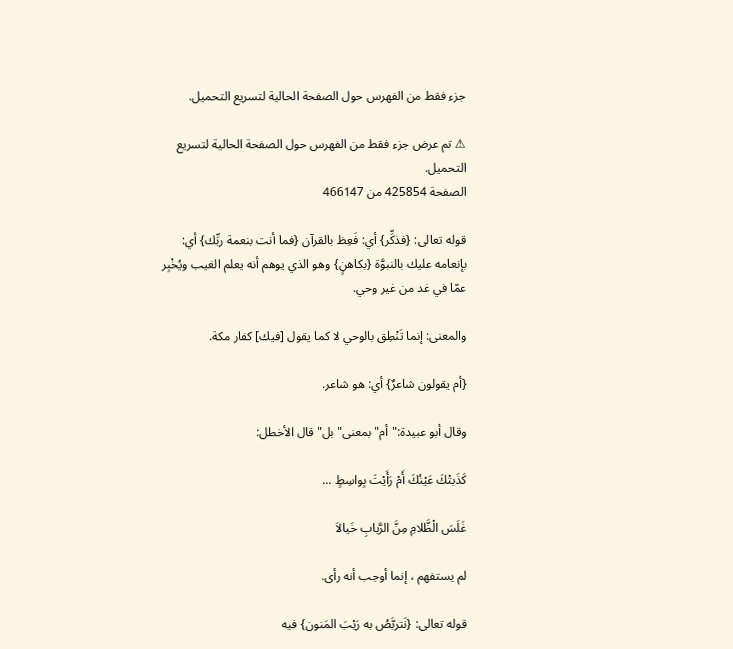جزء فقط من الفهرس حول الصفحة الحالية لتسريع التحميل.

⚠ تم عرض جزء فقط من الفهرس حول الصفحة الحالية لتسريع التحميل.
الصفحة 425854 من 466147

قوله تعالى: {فذكِّر} أي: فَعِظ بالقرآن {فما أنت بنعمة ربِّك} أي: بإنعامه عليك بالنبوَّة {بكاهنٍ} وهو الذي يوهم أنه يعلم الغيب ويُخْبِر عمّا في غد من غير وحي.

والمعنى: إنما تَنْطِق بالوحي لا كما يقول [فيك] كفار مكة.

{أم يقولون شاعرٌ} أي: هو شاعر.

وقال أبو عبيدة:"أم"بمعنى"بل"قال الأخطل:

كَذَبتْكَ عَيْنُكَ أَمْ رَأَيْتَ بِواسِطٍ ...

غَلَسَ الْظَّلامِ مِنَّ الرَّبابِ خَيالاَ

لم يستفهم ، إنما أوجب أنه رأى.

قوله تعالى: {نَتربَّصُ به رَيْبَ المَنون} فيه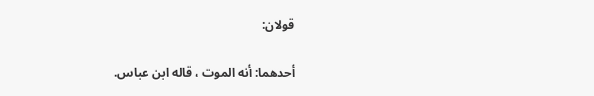قولان:

أحدهما: أنه الموت ، قاله ابن عباس.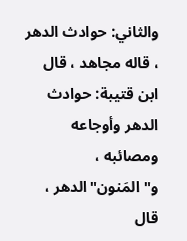والثاني: حوادث الدهر ، قاله مجاهد ، قال ابن قتيبة: حوادث الدهر وأوجاعه ومصائبه ، و"المَنون"الدهر ، قال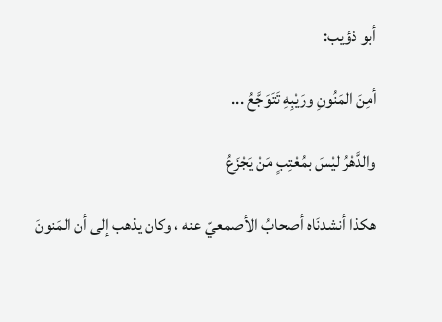أبو ذؤيب:

أمِنَ المَنُونِ ورَيْبِهِ تَتَوَجَّعُ ...

والدَّهْرُ ليْسَ بمُعْتِبٍ مَنْ يَجْزَعُ

هكذا أنشدنَاه أصحابُ الأصمعيّ عنه ، وكان يذهب إلى أن المَنونَ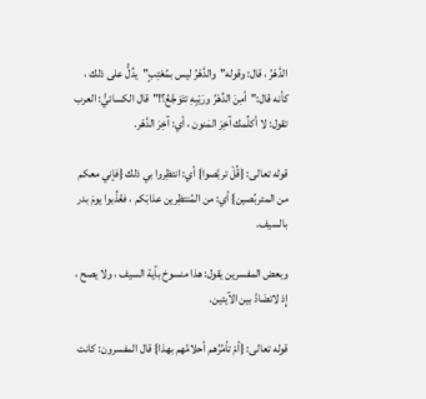الدَّهْرُ ، قال: وقوله"والدَّهْرُ ليس بمُعْتِبٍ"يدُلُّ على ذلك ، كأنه قال:"أمِنَ الدِّهْرُ ورَيْبِهِ تتَوَجَّعُ؟!"قال الكسائيُّ: العرب تقول: لا أكلِّمك آخِرَ المَنون ، أي: آخِرَ الدَّهْر.

قوله تعالى: {قُلْ تربَّصوا} أي: انتظِروا بي ذلك {فإني معكم من المتربِّصين} أي: من المُنتظِرين عذابَكم ، فعُذِّبوا يومَ بدر بالسيف.

وبعض المفسرين يقول: هذا منسوخ بآية السيف ، ولا يصح ، إِذ لاتضَادَّ بين الآيتين.

قوله تعالى: {أمْ تأمُرُهم أحلامُهم بهذا} قال المفسرون: كانت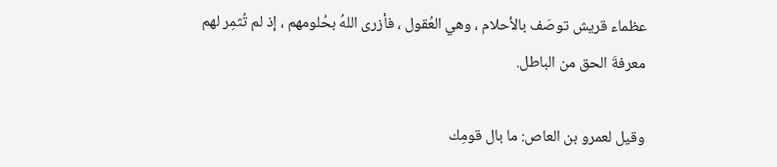عظماء قريش توصَف بالأحلام ، وهي العُقول ، فأزرى اللهُ بحُلومهم ، إذ لم تُثمِر لهم معرفةَ الحق من الباطل.

وقيل لعمرو بن العاص: ما بال قومِك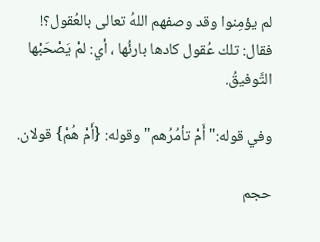لم يؤمِنوا وقد وصفهم اللهُ تعالى بالعُقول؟! فقال: تلك عُقول كادها بارئُها ، أي: لمْ يَصْحَبْها التَّوفيقُ.

وفي قوله:"أَمْ تأمُرُهم"وقوله: {أَمْ هُمْ} قولان.

حجم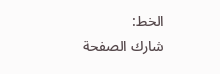الخط:
شارك الصفحة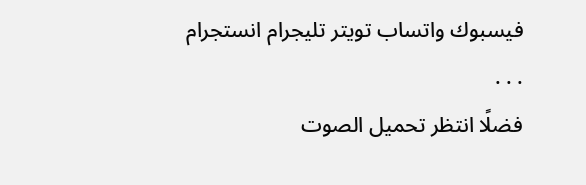فيسبوك واتساب تويتر تليجرام انستجرام
. . .
فضلًا انتظر تحميل الصوت